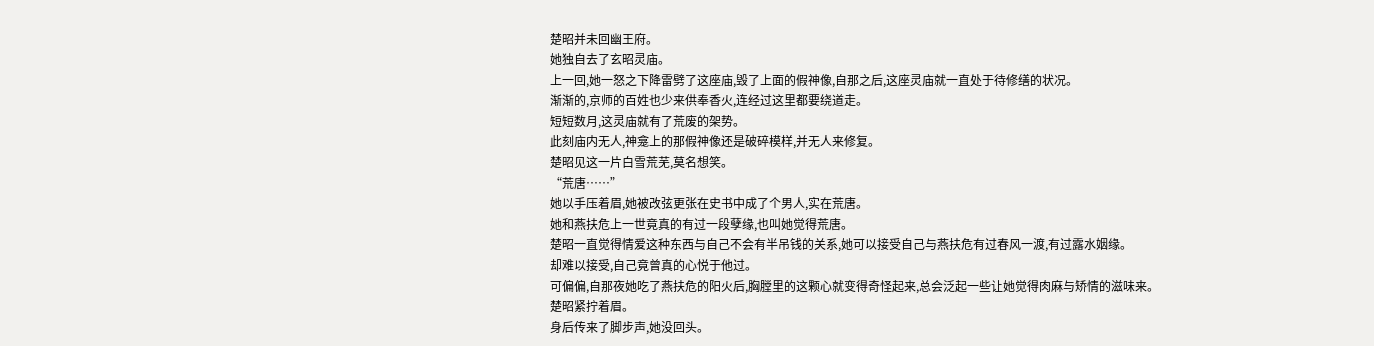楚昭并未回幽王府。
她独自去了玄昭灵庙。
上一回,她一怒之下降雷劈了这座庙,毁了上面的假神像,自那之后,这座灵庙就一直处于待修缮的状况。
渐渐的,京师的百姓也少来供奉香火,连经过这里都要绕道走。
短短数月,这灵庙就有了荒废的架势。
此刻庙内无人,神龛上的那假神像还是破碎模样,并无人来修复。
楚昭见这一片白雪荒芜,莫名想笑。
“荒唐……”
她以手压着眉,她被改弦更张在史书中成了个男人,实在荒唐。
她和燕扶危上一世竟真的有过一段孽缘,也叫她觉得荒唐。
楚昭一直觉得情爱这种东西与自己不会有半吊钱的关系,她可以接受自己与燕扶危有过春风一渡,有过露水姻缘。
却难以接受,自己竟曾真的心悦于他过。
可偏偏,自那夜她吃了燕扶危的阳火后,胸膛里的这颗心就变得奇怪起来,总会泛起一些让她觉得肉麻与矫情的滋味来。
楚昭紧拧着眉。
身后传来了脚步声,她没回头。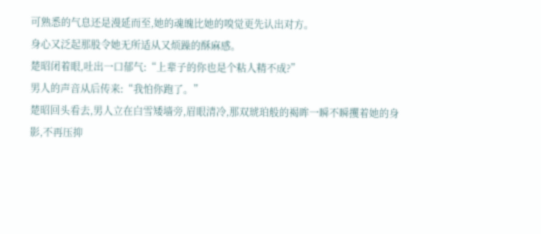可熟悉的气息还是漫延而至,她的魂魄比她的嗅觉更先认出对方。
身心又泛起那股令她无所适从又烦躁的酥麻感。
楚昭闭着眼,吐出一口郁气:“上辈子的你也是个粘人精不成?”
男人的声音从后传来:“我怕你跑了。”
楚昭回头看去,男人立在白雪矮墙旁,眉眼清冷,那双琥珀般的褐眸一瞬不瞬攫着她的身影,不再压抑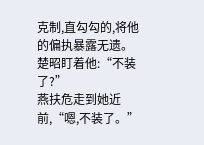克制,直勾勾的,将他的偏执暴露无遗。
楚昭盯着他:“不装了?”
燕扶危走到她近前,“嗯,不装了。”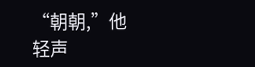“朝朝,”他轻声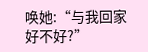唤她:“与我回家好不好?”